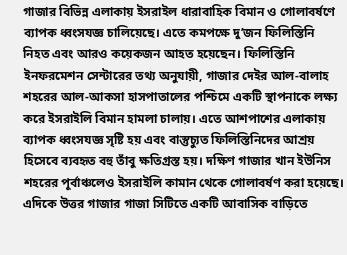গাজার বিভিন্ন এলাকায় ইসরাইল ধারাবাহিক বিমান ও গোলাবর্ষণে ব্যাপক ধ্বংসযজ্ঞ চালিয়েছে। এতে কমপক্ষে দু’জন ফিলিস্তিনি নিহত এবং আরও কয়েকজন আহত হয়েছেন। ফিলিস্তিনি ইনফরমেশন সেন্টারের তথ্য অনুযায়ী, গাজার দেইর আল-বালাহ শহরের আল-আকসা হাসপাতালের পশ্চিমে একটি স্থাপনাকে লক্ষ্য করে ইসরাইলি বিমান হামলা চালায়। এতে আশপাশের এলাকায় ব্যাপক ধ্বংসযজ্ঞ সৃষ্টি হয় এবং বাস্তুচ্যুত ফিলিস্তিনিদের আশ্রয় হিসেবে ব্যবহৃত বহু তাঁবু ক্ষতিগ্রস্ত হয়। দক্ষিণ গাজার খান ইউনিস শহরের পূর্বাঞ্চলেও ইসরাইলি কামান থেকে গোলাবর্ষণ করা হয়েছে।
এদিকে উত্তর গাজার গাজা সিটিতে একটি আবাসিক বাড়িতে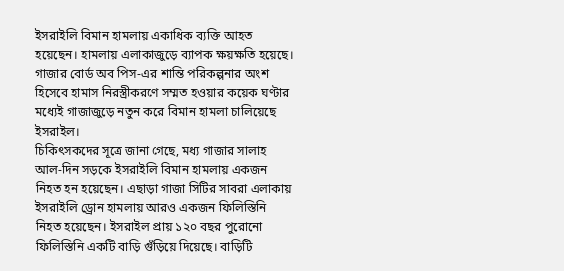ইসরাইলি বিমান হামলায় একাধিক ব্যক্তি আহত হয়েছেন। হামলায় এলাকাজুড়ে ব্যাপক ক্ষয়ক্ষতি হয়েছে। গাজার বোর্ড অব পিস-এর শান্তি পরিকল্পনার অংশ হিসেবে হামাস নিরস্ত্রীকরণে সম্মত হওয়ার কয়েক ঘণ্টার মধ্যেই গাজাজুড়ে নতুন করে বিমান হামলা চালিয়েছে ইসরাইল।
চিকিৎসকদের সূত্রে জানা গেছে, মধ্য গাজার সালাহ আল-দিন সড়কে ইসরাইলি বিমান হামলায় একজন নিহত হন হয়েছেন। এছাড়া গাজা সিটির সাবরা এলাকায় ইসরাইলি ড্রোন হামলায় আরও একজন ফিলিস্তিনি নিহত হয়েছেন। ইসরাইল প্রায় ১২০ বছর পুরোনো ফিলিস্তিনি একটি বাড়ি গুঁড়িয়ে দিয়েছে। বাড়িটি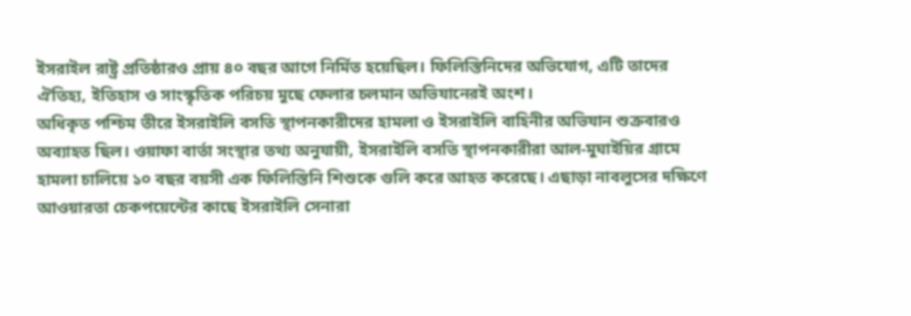ইসরাইল রাষ্ট্র প্রতিষ্ঠারও প্রায় ৪০ বছর আগে নির্মিত হয়েছিল। ফিলিস্তিনিদের অভিযোগ, এটি তাদের ঐতিহ্য, ইতিহাস ও সাংস্কৃতিক পরিচয় মুছে ফেলার চলমান অভিযানেরই অংশ।
অধিকৃত পশ্চিম তীরে ইসরাইলি বসতি স্থাপনকারীদের হামলা ও ইসরাইলি বাহিনীর অভিযান শুক্রবারও অব্যাহত ছিল। ওয়াফা বার্তা সংস্থার তথ্য অনুযায়ী, ইসরাইলি বসতি স্থাপনকারীরা আল-মুঘাইয়ির গ্রামে হামলা চালিয়ে ১০ বছর বয়সী এক ফিলিস্তিনি শিশুকে গুলি করে আহত করেছে। এছাড়া নাবলুসের দক্ষিণে আওয়ারতা চেকপয়েন্টের কাছে ইসরাইলি সেনারা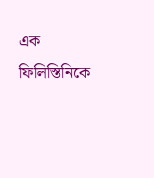এক ফিলিস্তিনিকে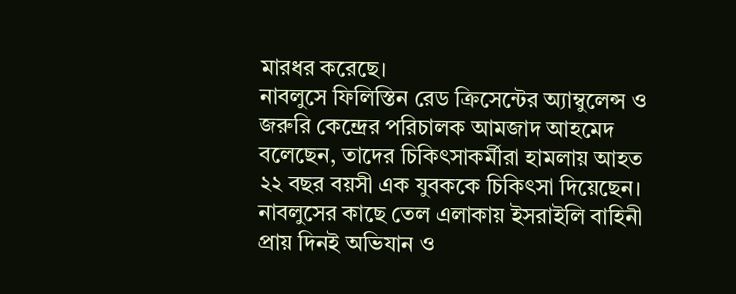মারধর করেছে।
নাবলুসে ফিলিস্তিন রেড ক্রিসেন্টের অ্যাম্বুলেন্স ও জরুরি কেন্দ্রের পরিচালক আমজাদ আহমেদ বলেছেন, তাদের চিকিৎসাকর্মীরা হামলায় আহত ২২ বছর বয়সী এক যুবককে চিকিৎসা দিয়েছেন। নাবলুসের কাছে তেল এলাকায় ইসরাইলি বাহিনী প্রায় দিনই অভিযান ও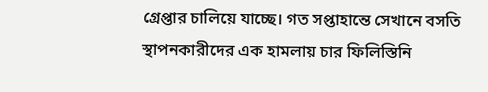গ্রেপ্তার চালিয়ে যাচ্ছে। গত সপ্তাহান্তে সেখানে বসতি স্থাপনকারীদের এক হামলায় চার ফিলিস্তিনি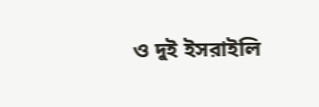ও দুই ইসরাইলি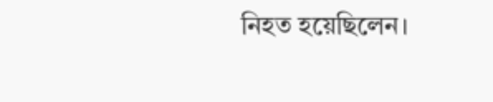নিহত হয়েছিলেন।